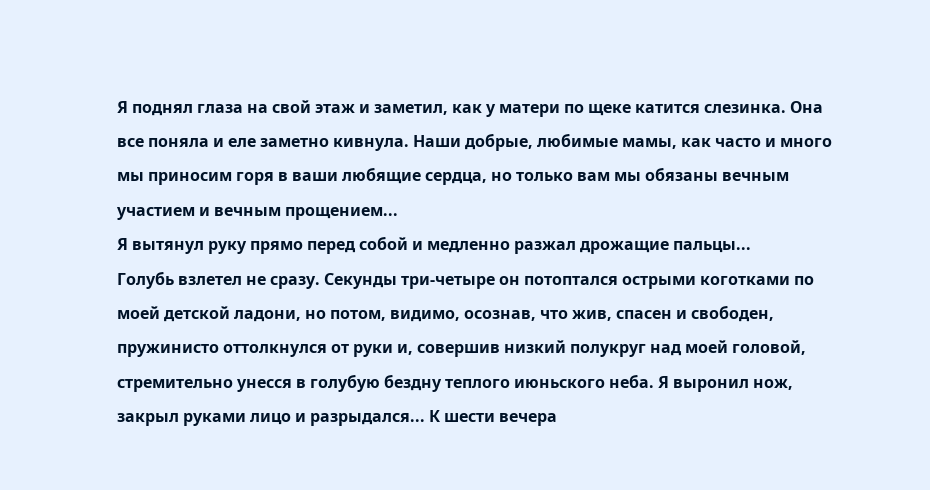Я поднял глаза на свой этаж и заметил, как у матери по щеке катится слезинка. Она все поняла и еле заметно кивнула. Наши добрые, любимые мамы, как часто и много мы приносим горя в ваши любящие сердца, но только вам мы обязаны вечным участием и вечным прощением...
Я вытянул руку прямо перед собой и медленно разжал дрожащие пальцы...
Голубь взлетел не сразу. Секунды три-четыре он потоптался острыми коготками по моей детской ладони, но потом, видимо, осознав, что жив, спасен и свободен, пружинисто оттолкнулся от руки и, совершив низкий полукруг над моей головой, стремительно унесся в голубую бездну теплого июньского неба. Я выронил нож, закрыл руками лицо и разрыдался... К шести вечера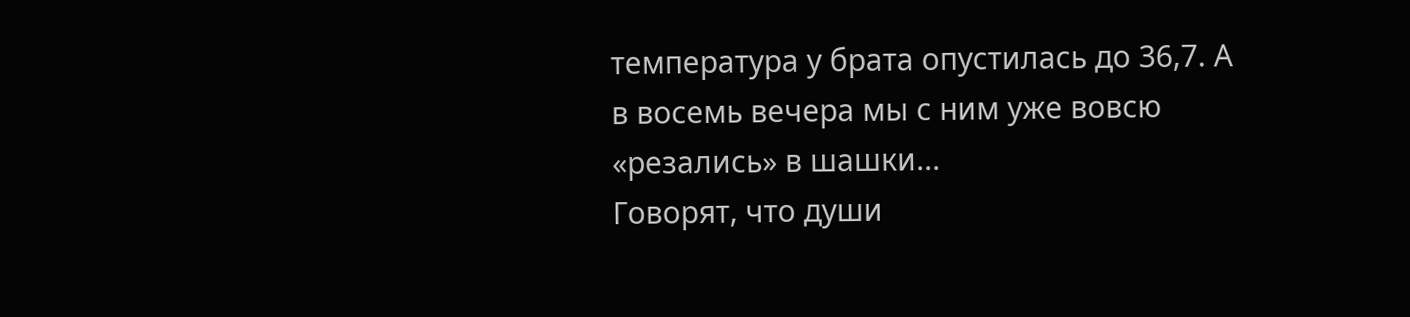температура у брата опустилась до 36,7. А в восемь вечера мы с ним уже вовсю «резались» в шашки...
Говорят, что души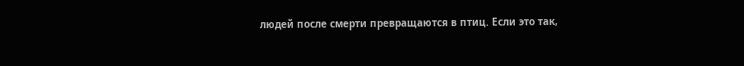людей после смерти превращаются в птиц. Если это так,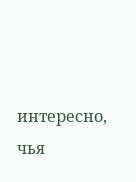интересно, чья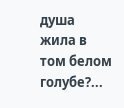душа жила в том белом голубе?...